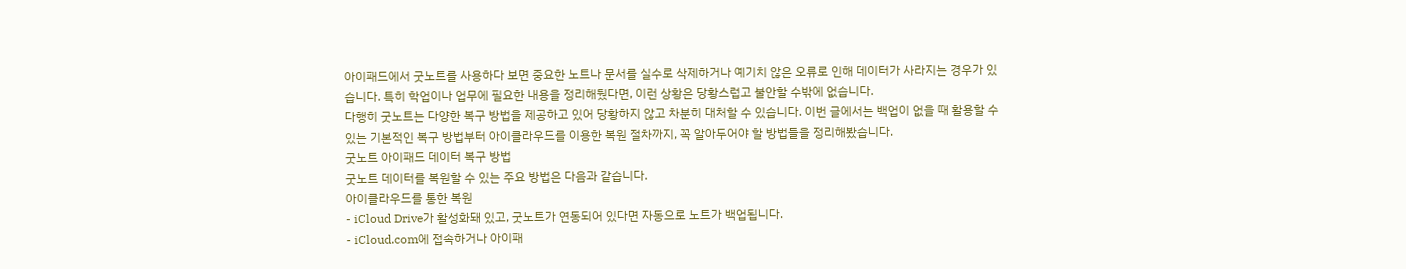아이패드에서 굿노트를 사용하다 보면 중요한 노트나 문서를 실수로 삭제하거나 예기치 않은 오류로 인해 데이터가 사라지는 경우가 있습니다. 특히 학업이나 업무에 필요한 내용을 정리해뒀다면, 이런 상황은 당황스럽고 불안할 수밖에 없습니다.
다행히 굿노트는 다양한 복구 방법을 제공하고 있어 당황하지 않고 차분히 대처할 수 있습니다. 이번 글에서는 백업이 없을 때 활용할 수 있는 기본적인 복구 방법부터 아이클라우드를 이용한 복원 절차까지, 꼭 알아두어야 할 방법들을 정리해봤습니다.
굿노트 아이패드 데이터 복구 방법
굿노트 데이터를 복원할 수 있는 주요 방법은 다음과 같습니다.
아이클라우드를 통한 복원
- iCloud Drive가 활성화돼 있고, 굿노트가 연동되어 있다면 자동으로 노트가 백업됩니다.
- iCloud.com에 접속하거나 아이패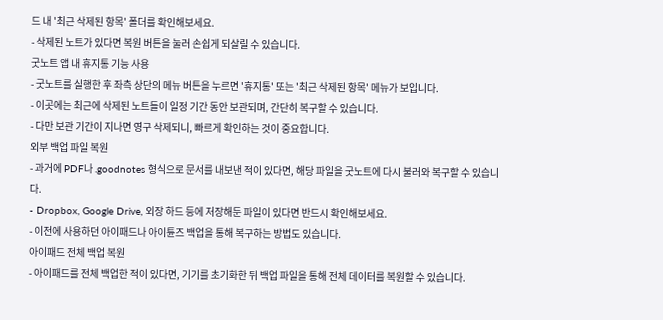드 내 '최근 삭제된 항목' 폴더를 확인해보세요.
- 삭제된 노트가 있다면 복원 버튼을 눌러 손쉽게 되살릴 수 있습니다.
굿노트 앱 내 휴지통 기능 사용
- 굿노트를 실행한 후 좌측 상단의 메뉴 버튼을 누르면 '휴지통' 또는 '최근 삭제된 항목' 메뉴가 보입니다.
- 이곳에는 최근에 삭제된 노트들이 일정 기간 동안 보관되며, 간단히 복구할 수 있습니다.
- 다만 보관 기간이 지나면 영구 삭제되니, 빠르게 확인하는 것이 중요합니다.
외부 백업 파일 복원
- 과거에 PDF나 .goodnotes 형식으로 문서를 내보낸 적이 있다면, 해당 파일을 굿노트에 다시 불러와 복구할 수 있습니다.
- Dropbox, Google Drive, 외장 하드 등에 저장해둔 파일이 있다면 반드시 확인해보세요.
- 이전에 사용하던 아이패드나 아이튠즈 백업을 통해 복구하는 방법도 있습니다.
아이패드 전체 백업 복원
- 아이패드를 전체 백업한 적이 있다면, 기기를 초기화한 뒤 백업 파일을 통해 전체 데이터를 복원할 수 있습니다.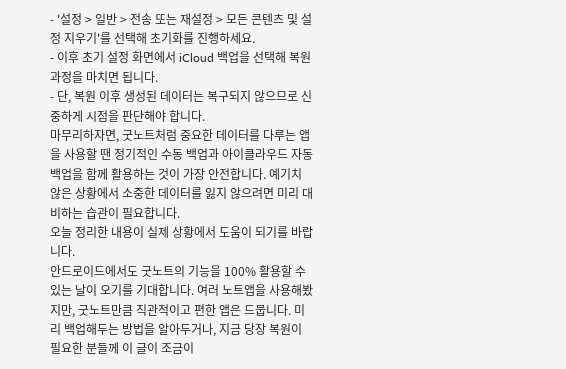- '설정 > 일반 > 전송 또는 재설정 > 모든 콘텐츠 및 설정 지우기'를 선택해 초기화를 진행하세요.
- 이후 초기 설정 화면에서 iCloud 백업을 선택해 복원 과정을 마치면 됩니다.
- 단, 복원 이후 생성된 데이터는 복구되지 않으므로 신중하게 시점을 판단해야 합니다.
마무리하자면, 굿노트처럼 중요한 데이터를 다루는 앱을 사용할 땐 정기적인 수동 백업과 아이클라우드 자동 백업을 함께 활용하는 것이 가장 안전합니다. 예기치 않은 상황에서 소중한 데이터를 잃지 않으려면 미리 대비하는 습관이 필요합니다.
오늘 정리한 내용이 실제 상황에서 도움이 되기를 바랍니다.
안드로이드에서도 굿노트의 기능을 100% 활용할 수 있는 날이 오기를 기대합니다. 여러 노트앱을 사용해봤지만, 굿노트만큼 직관적이고 편한 앱은 드뭅니다. 미리 백업해두는 방법을 알아두거나, 지금 당장 복원이 필요한 분들께 이 글이 조금이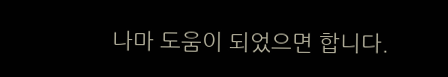나마 도움이 되었으면 합니다.